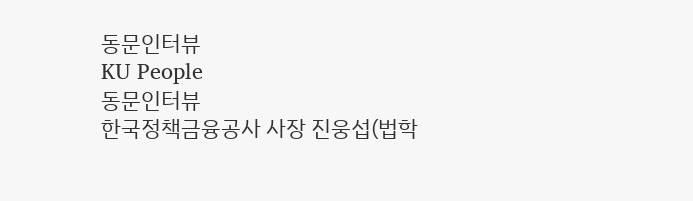동문인터뷰
KU People
동문인터뷰
한국정책금융공사 사장 진웅섭(법학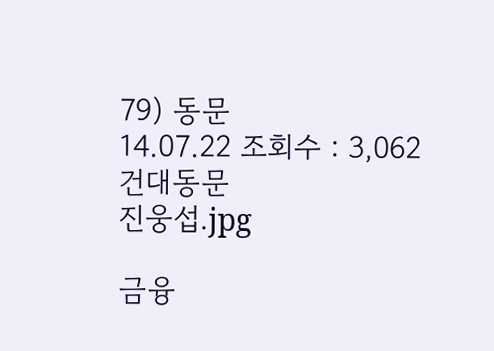79) 동문
14.07.22 조회수 : 3,062
건대동문
진웅섭.jpg

금융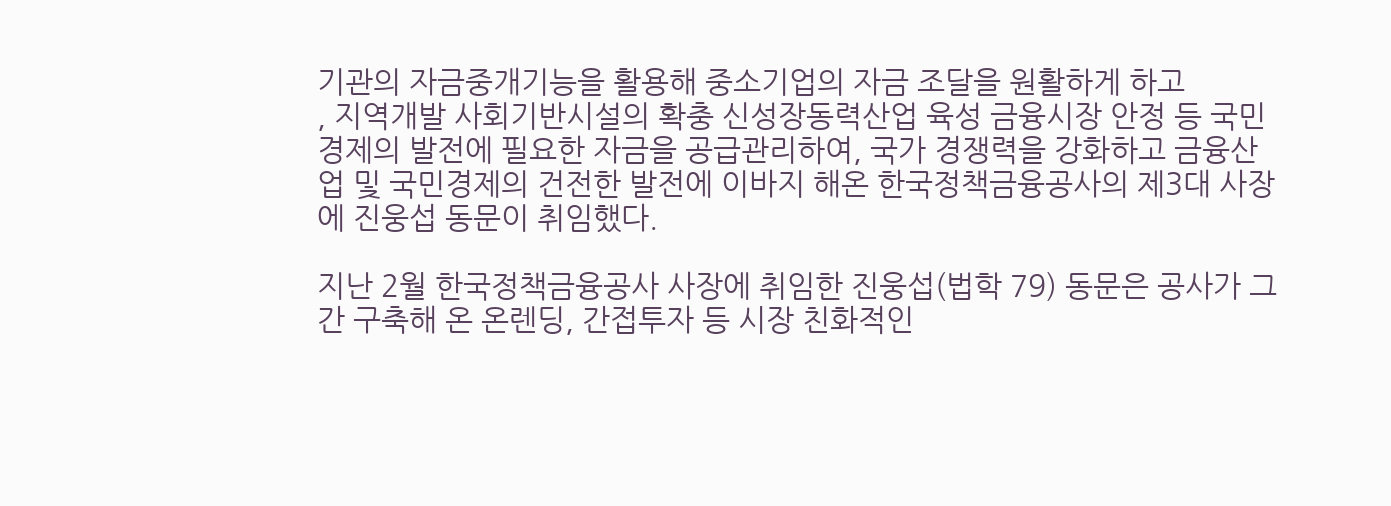기관의 자금중개기능을 활용해 중소기업의 자금 조달을 원활하게 하고
, 지역개발 사회기반시설의 확충 신성장동력산업 육성 금융시장 안정 등 국민경제의 발전에 필요한 자금을 공급관리하여, 국가 경쟁력을 강화하고 금융산업 및 국민경제의 건전한 발전에 이바지 해온 한국정책금융공사의 제3대 사장에 진웅섭 동문이 취임했다.

지난 2월 한국정책금융공사 사장에 취임한 진웅섭(법학 79) 동문은 공사가 그간 구축해 온 온렌딩, 간접투자 등 시장 친화적인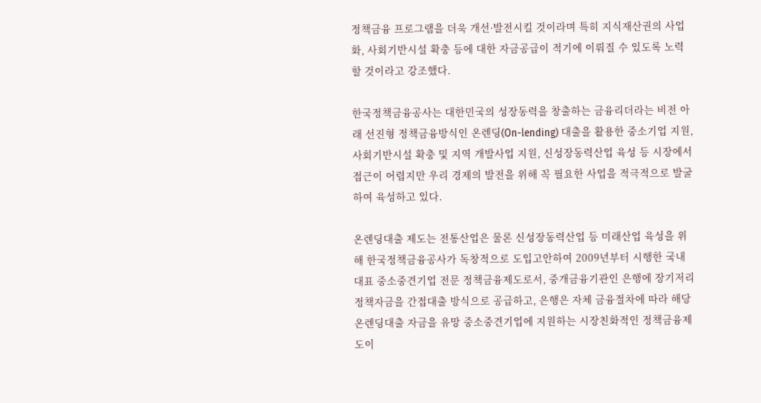정책금융 프로그램을 더욱 개선·발전시킬 것이라며 특히 지식재산권의 사업화, 사회기반시설 확충 등에 대한 자금공급이 적기에 이뤄질 수 있도록 노력할 것이라고 강조했다.

한국정책금융공사는 대한민국의 성장동력을 창출하는 금융리더라는 비전 아래 선진형 정책금융방식인 온렌딩(On-lending) 대출을 활용한 중소기업 지원, 사회기반시설 확충 및 지역 개발사업 지원, 신성장동력산업 육성 등 시장에서 접근이 어렵지만 우리 경제의 발전을 위해 꼭 필요한 사업을 적극적으로 발굴하여 육성하고 있다.

온렌딩대출 제도는 전통산업은 물론 신성장동력산업 등 미래산업 육성을 위해 한국정책금융공사가 독창적으로 도입고안하여 2009년부터 시행한 국내 대표 중소중견기업 전문 정책금융제도로서, 중개금융기관인 은행에 장기저리 정책자금을 간접대출 방식으로 공급하고, 은행은 자체 금융절차에 따라 해당 온렌딩대출 자금을 유망 중소중견기업에 지원하는 시장친화적인 정책금융제도이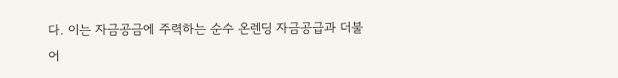다. 이는 자금공금에 주력하는 순수 온렌딩 자금공급과 더불어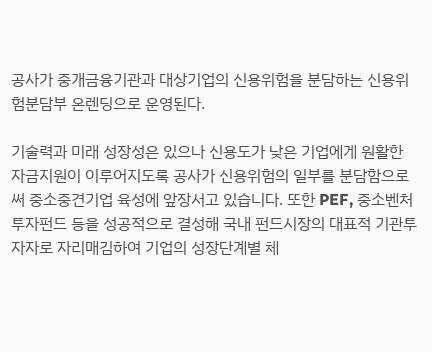공사가 중개금융기관과 대상기업의 신용위험을 분담하는 신용위험분담부 온렌딩으로 운영된다.

기술력과 미래 성장성은 있으나 신용도가 낮은 기업에게 원활한 자금지원이 이루어지도록 공사가 신용위험의 일부를 분담함으로써 중소중견기업 육성에 앞장서고 있습니다. 또한 PEF, 중소벤처투자펀드 등을 성공적으로 결성해 국내 펀드시장의 대표적 기관투자자로 자리매김하여 기업의 성장단계별 체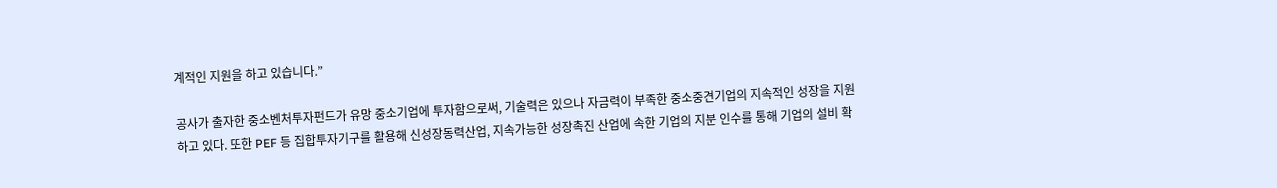계적인 지원을 하고 있습니다.”

공사가 출자한 중소벤처투자펀드가 유망 중소기업에 투자함으로써, 기술력은 있으나 자금력이 부족한 중소중견기업의 지속적인 성장을 지원하고 있다. 또한 PEF 등 집합투자기구를 활용해 신성장동력산업, 지속가능한 성장촉진 산업에 속한 기업의 지분 인수를 통해 기업의 설비 확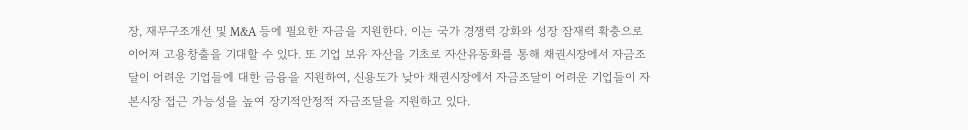장, 재무구조개선 및 M&A 등에 필요한 자금을 지원한다. 이는 국가 경쟁력 강화와 성장 잠재력 확충으로 이어져 고용창출을 기대할 수 있다. 또 기업 보유 자산을 기초로 자산유동화를 통해 채권시장에서 자금조달이 어려운 기업들에 대한 금융을 지원하여, 신용도가 낮아 채권시장에서 자금조달이 어려운 기업들이 자본시장 접근 가능성을 높여 장기적안정적 자금조달을 지원하고 있다.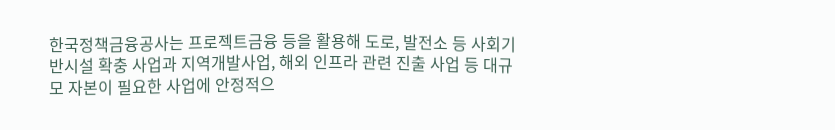한국정책금융공사는 프로젝트금융 등을 활용해 도로, 발전소 등 사회기반시설 확충 사업과 지역개발사업, 해외 인프라 관련 진출 사업 등 대규모 자본이 필요한 사업에 안정적으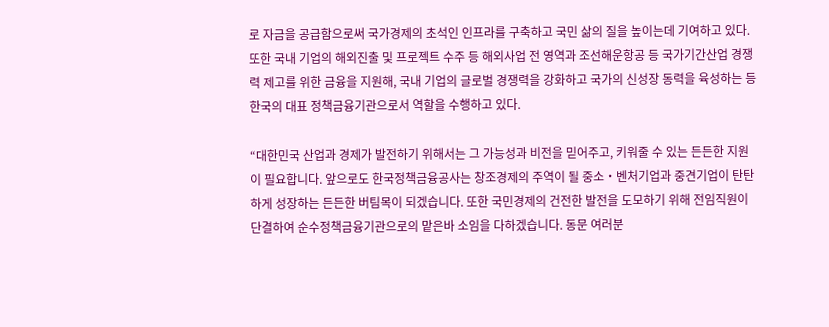로 자금을 공급함으로써 국가경제의 초석인 인프라를 구축하고 국민 삶의 질을 높이는데 기여하고 있다. 또한 국내 기업의 해외진출 및 프로젝트 수주 등 해외사업 전 영역과 조선해운항공 등 국가기간산업 경쟁력 제고를 위한 금융을 지원해, 국내 기업의 글로벌 경쟁력을 강화하고 국가의 신성장 동력을 육성하는 등 한국의 대표 정책금융기관으로서 역할을 수행하고 있다.

“대한민국 산업과 경제가 발전하기 위해서는 그 가능성과 비전을 믿어주고, 키워줄 수 있는 든든한 지원이 필요합니다. 앞으로도 한국정책금융공사는 창조경제의 주역이 될 중소‧벤처기업과 중견기업이 탄탄하게 성장하는 든든한 버팀목이 되겠습니다. 또한 국민경제의 건전한 발전을 도모하기 위해 전임직원이 단결하여 순수정책금융기관으로의 맡은바 소임을 다하겠습니다. 동문 여러분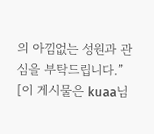의 아낌없는 성원과 관심을 부탁드립니다.”
[이 게시물은 kuaa님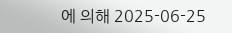에 의해 2025-06-25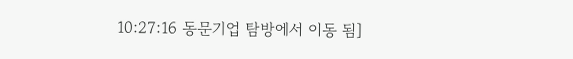10:27:16 동문기업 탐방에서 이동 됨]